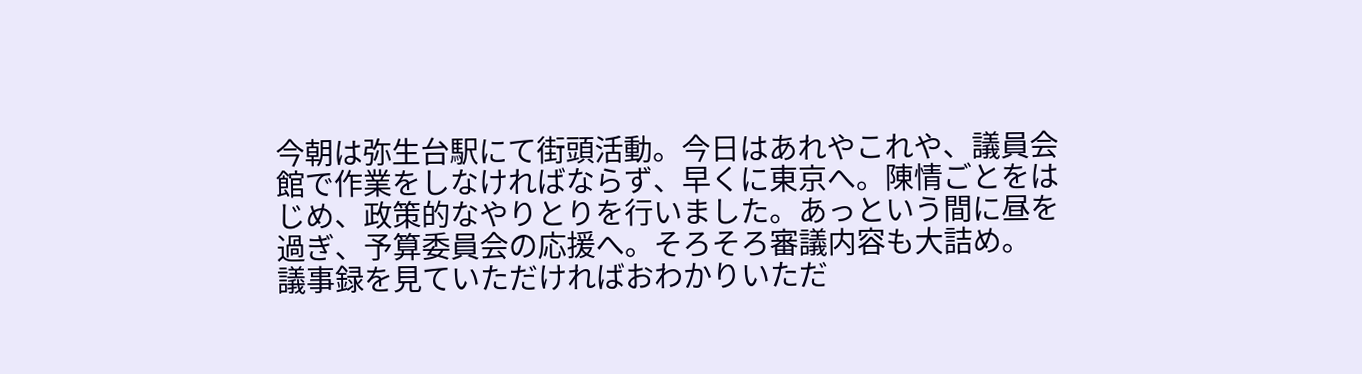今朝は弥生台駅にて街頭活動。今日はあれやこれや、議員会館で作業をしなければならず、早くに東京へ。陳情ごとをはじめ、政策的なやりとりを行いました。あっという間に昼を過ぎ、予算委員会の応援へ。そろそろ審議内容も大詰め。
議事録を見ていただければおわかりいただ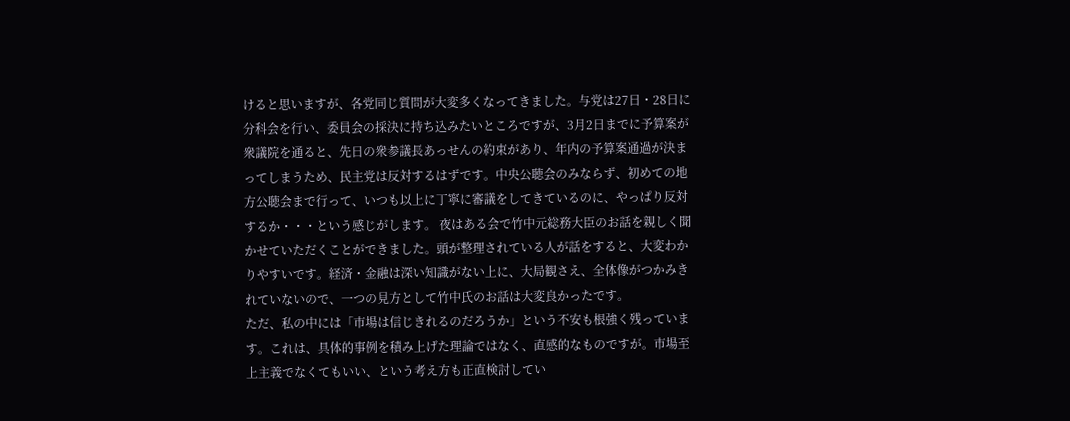けると思いますが、各党同じ質問が大変多くなってきました。与党は27日・28日に分科会を行い、委員会の採決に持ち込みたいところですが、3月2日までに予算案が衆議院を通ると、先日の衆参議長あっせんの約束があり、年内の予算案通過が決まってしまうため、民主党は反対するはずです。中央公聴会のみならず、初めての地方公聴会まで行って、いつも以上に丁寧に審議をしてきているのに、やっぱり反対するか・・・という感じがします。 夜はある会で竹中元総務大臣のお話を親しく聞かせていただくことができました。頭が整理されている人が話をすると、大変わかりやすいです。経済・金融は深い知識がない上に、大局観さえ、全体像がつかみきれていないので、一つの見方として竹中氏のお話は大変良かったです。
ただ、私の中には「市場は信じきれるのだろうか」という不安も根強く残っています。これは、具体的事例を積み上げた理論ではなく、直感的なものですが。市場至上主義でなくてもいい、という考え方も正直検討してい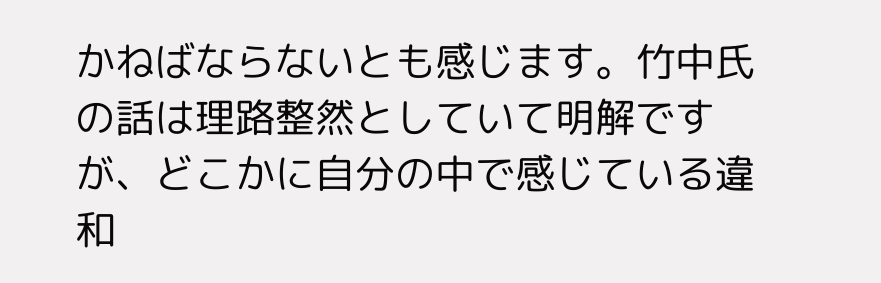かねばならないとも感じます。竹中氏の話は理路整然としていて明解ですが、どこかに自分の中で感じている違和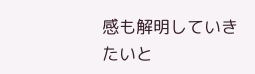感も解明していきたいと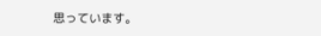思っています。